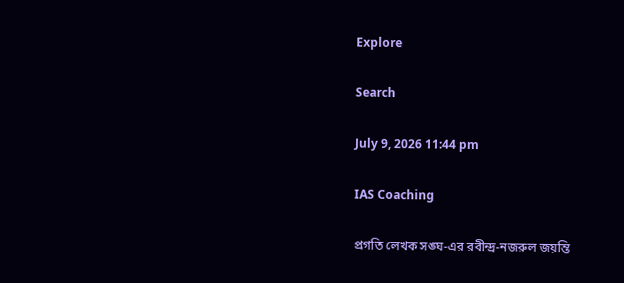Explore

Search

July 9, 2026 11:44 pm

IAS Coaching

প্রগতি লেখক সঙ্ঘ-এর রবীন্দ্র-নজরুল জয়ন্তি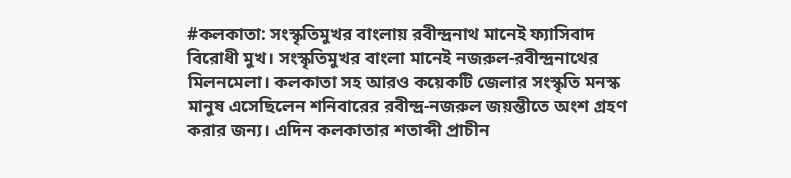#কলকাতা: সংস্কৃতিমুখর বাংলায় রবীন্দ্রনাথ মানেই ফ্যাসিবাদ বিরোধী মুখ। সংস্কৃতিমুখর বাংলা মানেই নজরুল-রবীন্দ্রনাথের মিলনমেলা। কলকাতা সহ আরও কয়েকটি জেলার সংস্কৃতি মনস্ক মানুষ এসেছিলেন শনিবারের রবীন্দ্র-নজরুল জয়ন্তীতে অংশ গ্রহণ করার জন্য। এদিন কলকাতার শতাব্দী প্রাচীন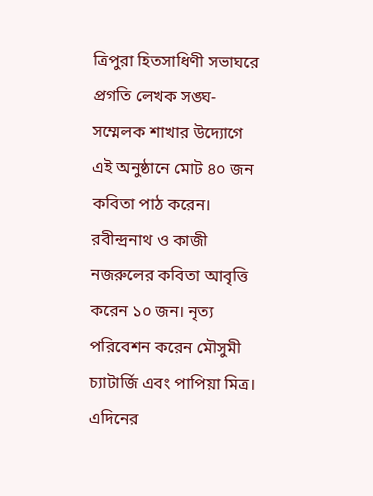ত্রিপুরা হিতসাধিণী সভাঘরে প্রগতি লেখক সঙ্ঘ-সম্মেলক শাখার উদ্যোগে এই অনুষ্ঠানে মোট ৪০ জন কবিতা পাঠ করেন। রবীন্দ্রনাথ ও কাজী নজরুলের কবিতা আবৃত্তি করেন ১০ জন। নৃত্য পরিবেশন করেন মৌসুমী চ্যাটার্জি এবং পাপিয়া মিত্র। এদিনের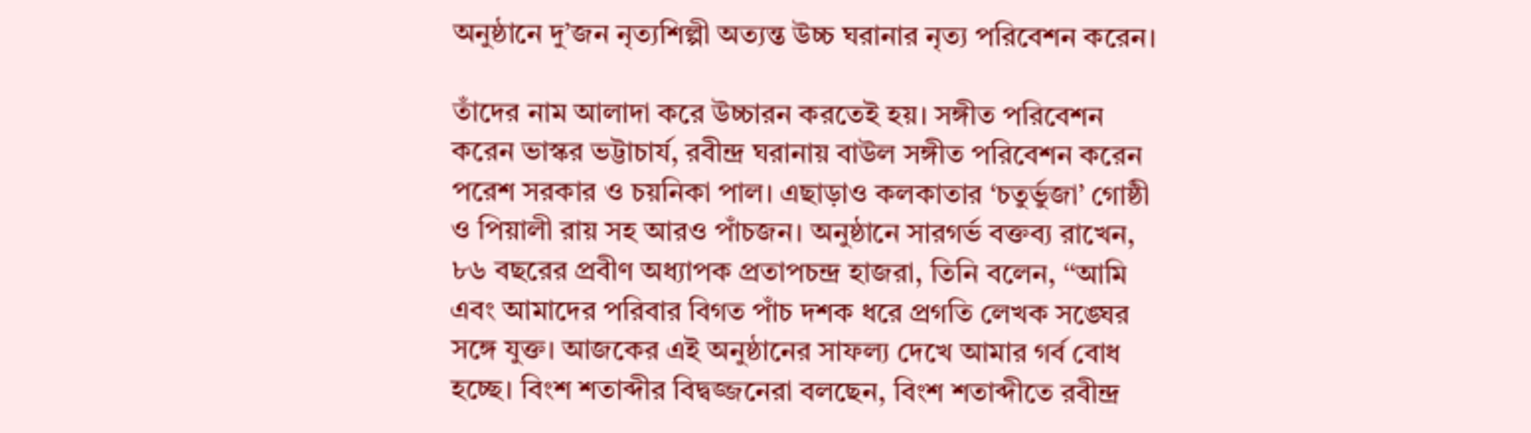অনুষ্ঠানে দু’জন নৃত্যশিল্পী অত্যন্ত উচ্চ ঘরানার নৃত্য পরিবেশন করেন।

তাঁদের নাম আলাদা করে উচ্চারন করতেই হয়। সঙ্গীত পরিবেশন করেন ভাস্কর ভট্টাচার্য, রবীন্দ্র ঘরানায় বাউল সঙ্গীত পরিবেশন করেন পরেশ সরকার ও চয়নিকা পাল। এছাড়াও কলকাতার ‘চতুর্ভুজা’ গোষ্ঠী ও পিয়ালী রায় সহ আরও পাঁচজন। অনুষ্ঠানে সারগর্ভ বক্তব্য রাখেন, ৮৬ বছরের প্রবীণ অধ্যাপক প্রতাপচন্দ্র হাজরা, তিনি বলেন, ‘‘আমি এবং আমাদের পরিবার বিগত পাঁচ দশক ধরে প্রগতি লেখক সঙ্ঘের সঙ্গে যুক্ত। আজকের এই অনুষ্ঠানের সাফল্য দেখে আমার গর্ব বোধ হচ্ছে। বিংশ শতাব্দীর বিদ্বজ্জনেরা বলছেন, বিংশ শতাব্দীতে রবীন্দ্র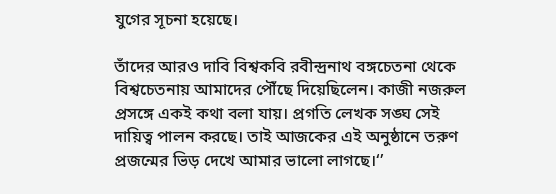যুগের সূচনা হয়েছে।

তাঁদের আরও দাবি বিশ্বকবি রবীন্দ্রনাথ বঙ্গচেতনা থেকে বিশ্বচেতনায় আমাদের পৌঁছে দিয়েছিলেন। কাজী নজরুল প্রসঙ্গে একই কথা বলা যায়। প্রগতি লেখক সঙ্ঘ সেই দায়িত্ব পালন করছে। তাই আজকের এই অনুষ্ঠানে তরুণ প্রজন্মের ভিড় দেখে আমার ভালো লাগছে।‘’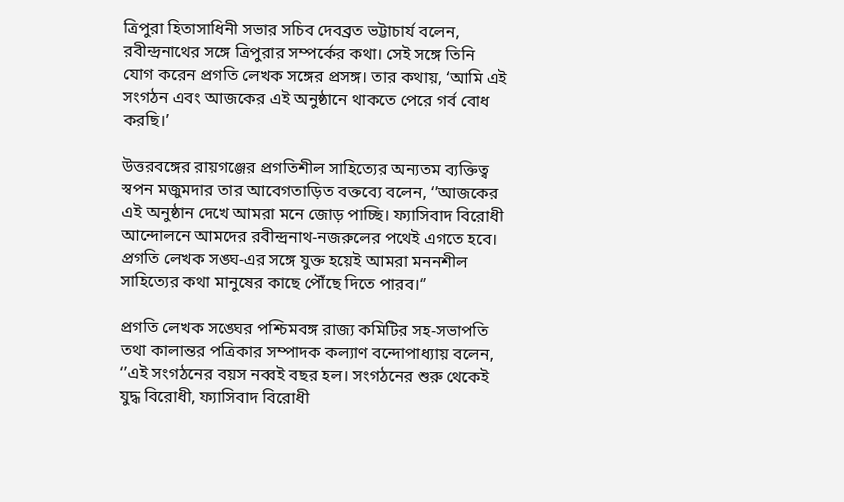ত্রিপুরা হিতাসাধিনী সভার সচিব দেবব্রত ভট্টাচার্য বলেন, রবীন্দ্রনাথের সঙ্গে ত্রিপুরার সম্পর্কের কথা। সেই সঙ্গে তিনি যোগ করেন প্রগতি লেখক সঙ্গের প্রসঙ্গ। তার কথায়, ‘আমি এই সংগঠন এবং আজকের এই অনুষ্ঠানে থাকতে পেরে গর্ব বোধ করছি।’

উত্তরবঙ্গের রায়গঞ্জের প্রগতিশীল সাহিত্যের অন্যতম ব্যক্তিত্ব স্বপন মজুমদার তার আবেগতাড়িত বক্তব্যে বলেন, ‘’আজকের এই অনুষ্ঠান দেখে আমরা মনে জোড় পাচ্ছি। ফ্যাসিবাদ বিরোধী আন্দোলনে আমদের রবীন্দ্রনাথ-নজরুলের পথেই এগতে হবে। প্রগতি লেখক সঙ্ঘ-এর সঙ্গে যুক্ত হয়েই আমরা মননশীল সাহিত্যের কথা মানুষের কাছে পৌঁছে দিতে পারব।‘’

প্রগতি লেখক সঙ্ঘের পশ্চিমবঙ্গ রাজ্য কমিটির সহ-সভাপতি তথা কালান্তর পত্রিকার সম্পাদক কল্যাণ বন্দোপাধ্যায় বলেন, ‘’এই সংগঠনের বয়স নব্বই বছর হল। সংগঠনের শুরু থেকেই যুদ্ধ বিরোধী, ফ্যাসিবাদ বিরোধী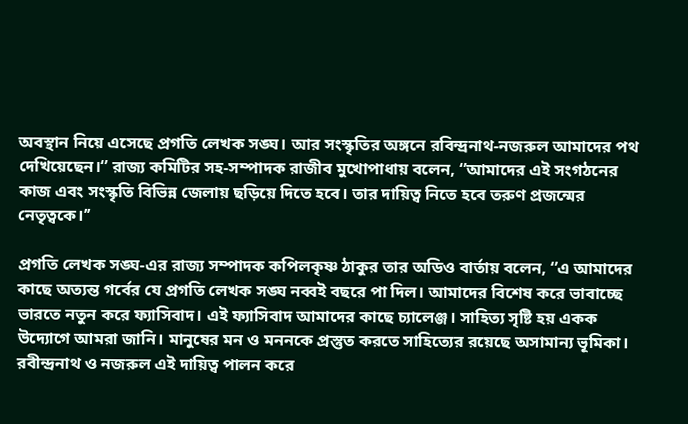অবস্থান নিয়ে এসেছে প্রগতি লেখক সঙ্ঘ। আর সংস্কৃতির অঙ্গনে রবিন্দ্রনাথ-নজরুল আমাদের পথ দেখিয়েছেন।‘’ রাজ্য কমিটির সহ-সম্পাদক রাজীব মুখোপাধায় বলেন, ‘’আমাদের এই সংগঠনের কাজ এবং সংস্কৃতি বিভিন্ন জেলায় ছড়িয়ে দিতে হবে। তার দায়িত্ব নিতে হবে তরুণ প্রজন্মের নেতৃত্বকে।’’

প্রগতি লেখক সঙ্ঘ-এর রাজ্য সম্পাদক কপিলকৃষ্ণ ঠাকুর তার অডিও বার্তায় বলেন, ‘’এ আমাদের কাছে অত্যন্ত গর্বের যে প্রগতি লেখক সঙ্ঘ নব্বই বছরে পা দিল। আমাদের বিশেষ করে ভাবাচ্ছে ভারতে নতুন করে ফ্যাসিবাদ। এই ফ্যাসিবাদ আমাদের কাছে চ্যালেঞ্জ। সাহিত্য সৃষ্টি হয় একক উদ্যোগে আমরা জানি। মানুষের মন ও মননকে প্রস্তুত করতে সাহিত্যের রয়েছে অসামান্য ভূমিকা। রবীন্দ্রনাথ ও নজরুল এই দায়িত্ব পালন করে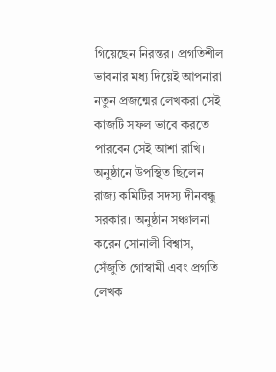গিয়েছেন নিরন্তর। প্রগতিশীল ভাবনার মধ্য দিয়েই আপনারা নতুন প্রজন্মের লেখকরা সেই কাজটি সফল ভাবে করতে পারবেন সেই আশা রাখি। অনুষ্ঠানে উপস্থিত ছিলেন রাজ্য কমিটির সদস্য দীনবন্ধু সরকার। অনুষ্ঠান সঞ্চালনা করেন সোনালী বিশ্বাস, সেঁজুতি গোস্বামী এবং প্রগতি লেখক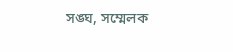সঙ্ঘ, সম্মেলক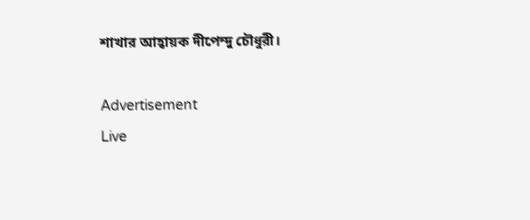শাখার আহ্বায়ক দীপেন্দু চৌধুরী।

Advertisement
Live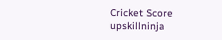Cricket Score
upskillninja